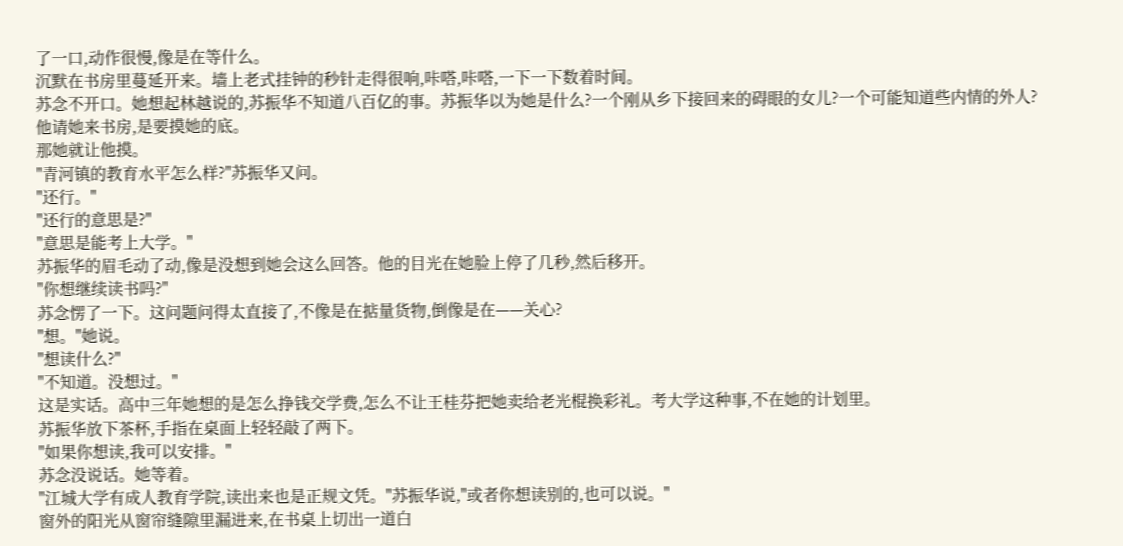了一口,动作很慢,像是在等什么。
沉默在书房里蔓延开来。墙上老式挂钟的秒针走得很响,咔嗒,咔嗒,一下一下数着时间。
苏念不开口。她想起林越说的,苏振华不知道八百亿的事。苏振华以为她是什么?一个刚从乡下接回来的碍眼的女儿?一个可能知道些内情的外人?
他请她来书房,是要摸她的底。
那她就让他摸。
"青河镇的教育水平怎么样?"苏振华又问。
"还行。"
"还行的意思是?"
"意思是能考上大学。"
苏振华的眉毛动了动,像是没想到她会这么回答。他的目光在她脸上停了几秒,然后移开。
"你想继续读书吗?"
苏念愣了一下。这问题问得太直接了,不像是在掂量货物,倒像是在——关心?
"想。"她说。
"想读什么?"
"不知道。没想过。"
这是实话。高中三年她想的是怎么挣钱交学费,怎么不让王桂芬把她卖给老光棍换彩礼。考大学这种事,不在她的计划里。
苏振华放下茶杯,手指在桌面上轻轻敲了两下。
"如果你想读,我可以安排。"
苏念没说话。她等着。
"江城大学有成人教育学院,读出来也是正规文凭。"苏振华说,"或者你想读别的,也可以说。"
窗外的阳光从窗帘缝隙里漏进来,在书桌上切出一道白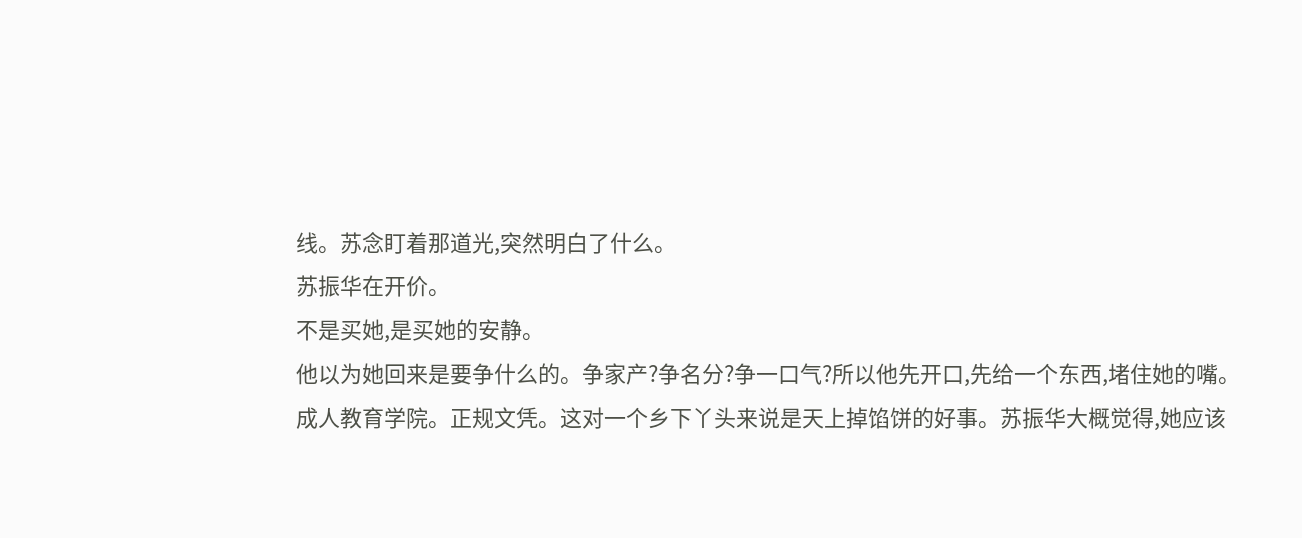线。苏念盯着那道光,突然明白了什么。
苏振华在开价。
不是买她,是买她的安静。
他以为她回来是要争什么的。争家产?争名分?争一口气?所以他先开口,先给一个东西,堵住她的嘴。
成人教育学院。正规文凭。这对一个乡下丫头来说是天上掉馅饼的好事。苏振华大概觉得,她应该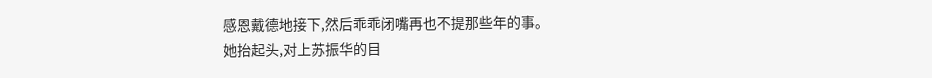感恩戴德地接下,然后乖乖闭嘴再也不提那些年的事。
她抬起头,对上苏振华的目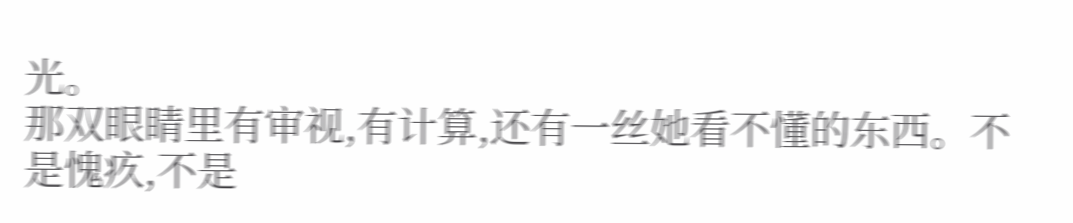光。
那双眼睛里有审视,有计算,还有一丝她看不懂的东西。不是愧疚,不是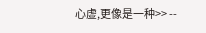心虚,更像是一种>> --